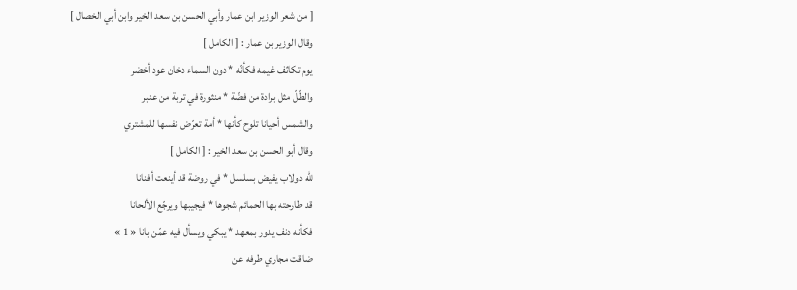[ من شعر الوزير ابن عمار وأبي الحسن بن سعد الخير وابن أبي الخصال ]
وقال الوزير بن عمار : [ الكامل ]
يوم تكاثف غيمه فكأنّه * دون السماء دخان عود أخضر
والطّلّ مثل برادة من فضّة * منثورة في تربة من عنبر
والشمس أحيانا تلوح كأنها * أمة تعرّض نفسها للمشتري
وقال أبو الحسن بن سعد الخير : [ الكامل ]
للّه دولاب يفيض بسلسل * في روضة قد أينعت أفنانا
قد طارحته بها الحمائم شجوها * فيجيبها ويرجّع الألحانا
فكأنه دنف يدور بمعهد * يبكي ويسأل فيه عمّن بانا « 1 »
ضاقت مجاري طرفه عن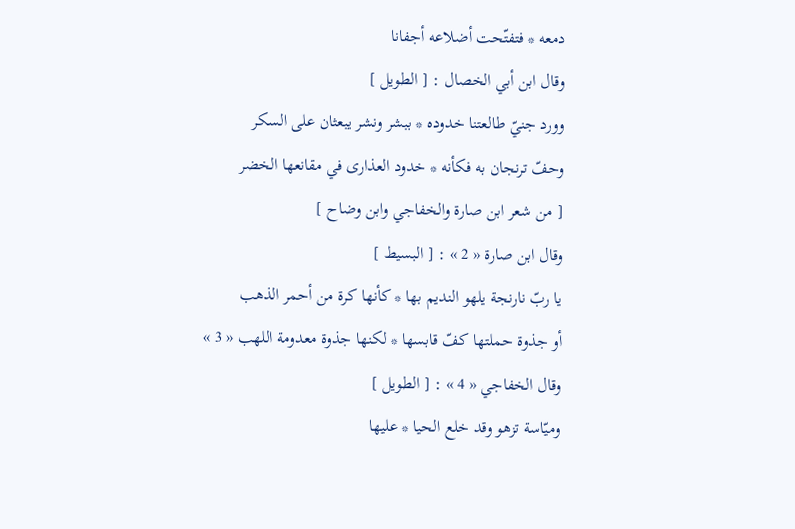دمعه * فتفتّحت أضلاعه أجفانا
وقال ابن أبي الخصال : [ الطويل ]
وورد جنيّ طالعتنا خدوده * ببشر ونشر يبعثان على السكر
وحفّ ترنجان به فكأنه * خدود العذارى في مقانعها الخضر
[ من شعر ابن صارة والخفاجي وابن وضاح ]
وقال ابن صارة « 2 » : [ البسيط ]
يا ربّ نارنجة يلهو النديم بها * كأنها كرة من أحمر الذهب
أو جذوة حملتها كفّ قابسها * لكنها جذوة معدومة اللهب « 3 »
وقال الخفاجي « 4 » : [ الطويل ]
وميّاسة تزهو وقد خلع الحيا * عليها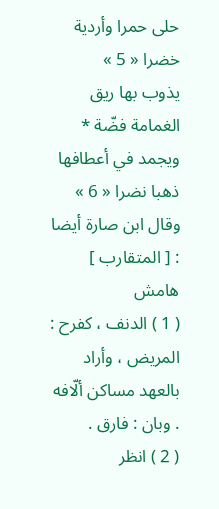حلى حمرا وأردية خضرا « 5 »
يذوب بها ريق الغمامة فضّة * ويجمد في أعطافها ذهبا نضرا « 6 »
وقال ابن صارة أيضا : [ المتقارب ]
هامش
( 1 ) الدنف ، كفرح : المريض ، وأراد بالعهد مساكن ألّافه . وبان : فارق .
( 2 ) انظر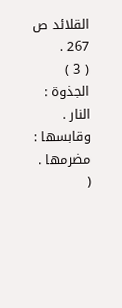القلائد ص 267 .
( 3 ) الجذوة : النار . وقابسها : مضرمها .
(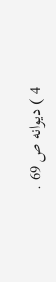4 ) ديوانه ص 69 .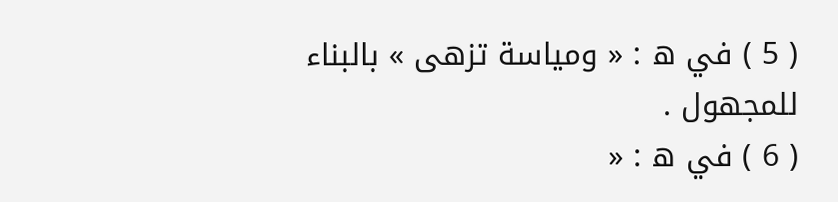( 5 ) في ه : « ومياسة تزهى » بالبناء للمجهول .
( 6 ) في ه : «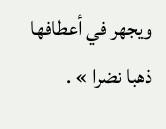ويجهر في أعطافها ذهبا نضرا » .